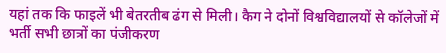यहां तक कि फाइलें भी बेतरतीब ढंग से मिली। कैग ने दोनों विश्वविद्यालयों से कॉलेजों में भर्ती सभी छात्रों का पंजीकरण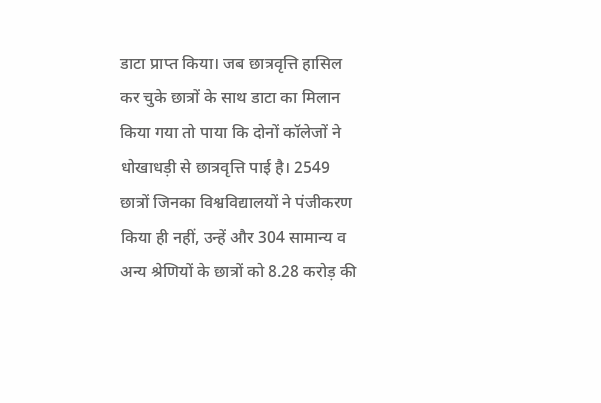डाटा प्राप्त किया। जब छात्रवृत्ति हासिल कर चुके छात्रों के साथ डाटा का मिलान किया गया तो पाया कि दोनों कॉलेजों ने धोखाधड़ी से छात्रवृत्ति पाई है। 2549 छात्रों जिनका विश्वविद्यालयों ने पंजीकरण किया ही नहीं, उन्हें और 304 सामान्य व अन्य श्रेणियों के छात्रों को 8.28 करोड़ की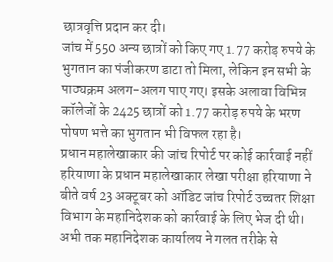छात्रवृत्ति प्रदान कर दी।
जांच में 550 अन्य छात्रों को किए गए 1.77 करोड़ रुपये के भुगतान का पंजीकरण डाटा तो मिला, लेकिन इन सभी के पाठ्यक्रम अलग-अलग पाए गए। इसके अलावा विभिन्न कॉलेजों के 2425 छात्रों को 1.77 करोड़ रुपये के भरण पोषण भत्ते का भुगतान भी विफल रहा है।
प्रधान महालेखाकार की जांच रिपोर्ट पर कोई कार्रवाई नहीं
हरियाणा के प्रधान महालेखाकार लेखा परीक्षा हरियाणा ने बीते वर्ष 23 अक्टूबर को ऑडिट जांच रिपोर्ट उच्चतर शिक्षा विभाग के महानिदेशक को कार्रवाई के लिए भेज दी थी। अभी तक महानिदेशक कार्यालय ने गलत तरीके से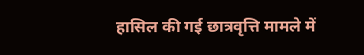हासिल की गई छात्रवृत्ति मामले में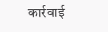कार्रवाई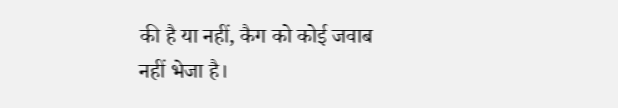की है या नहीं, कैग को कोई जवाब नहीं भेजा है।